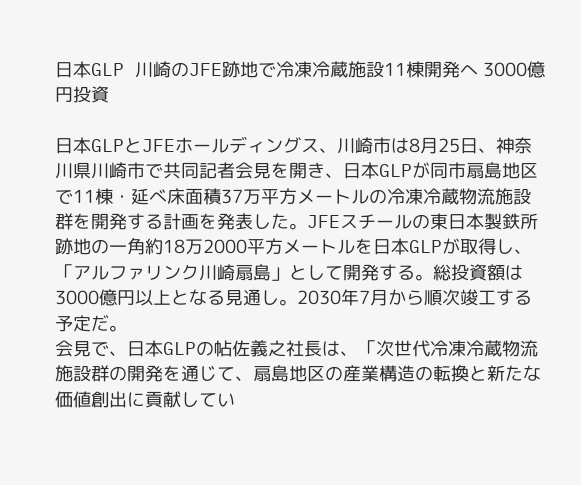日本GLP 川崎のJFE跡地で冷凍冷蔵施設11棟開発へ 3000億円投資

日本GLPとJFEホールディングス、川崎市は8月25日、神奈川県川崎市で共同記者会見を開き、日本GLPが同市扇島地区で11棟・延べ床面積37万平方メートルの冷凍冷蔵物流施設群を開発する計画を発表した。JFEスチールの東日本製鉄所跡地の一角約18万2000平方メートルを日本GLPが取得し、「アルファリンク川崎扇島」として開発する。総投資額は3000億円以上となる見通し。2030年7月から順次竣工する予定だ。
会見で、日本GLPの帖佐義之社長は、「次世代冷凍冷蔵物流施設群の開発を通じて、扇島地区の産業構造の転換と新たな価値創出に貢献してい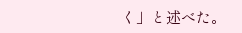く」と述べた。